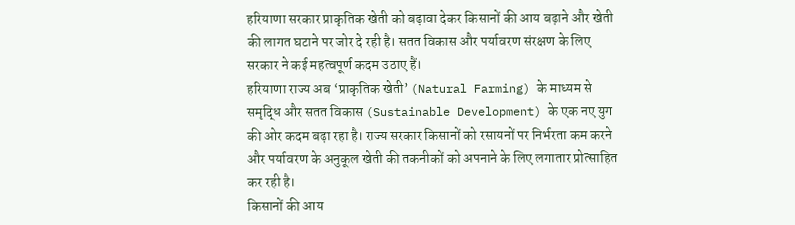हरियाणा सरकार प्राकृतिक खेती को बढ़ावा देकर किसानों की आय बढ़ाने और खेती की लागत घटाने पर जोर दे रही है। सतत विकास और पर्यावरण संरक्षण के लिए सरकार ने कई महत्वपूर्ण कदम उठाए हैं।
हरियाणा राज्य अब ‘प्राकृतिक खेती’ (Natural Farming) के माध्यम से समृद्धि और सतत विकास (Sustainable Development) के एक नए युग की ओर कदम बढ़ा रहा है। राज्य सरकार किसानों को रसायनों पर निर्भरता कम करने और पर्यावरण के अनुकूल खेती की तकनीकों को अपनाने के लिए लगातार प्रोत्साहित कर रही है।
किसानों की आय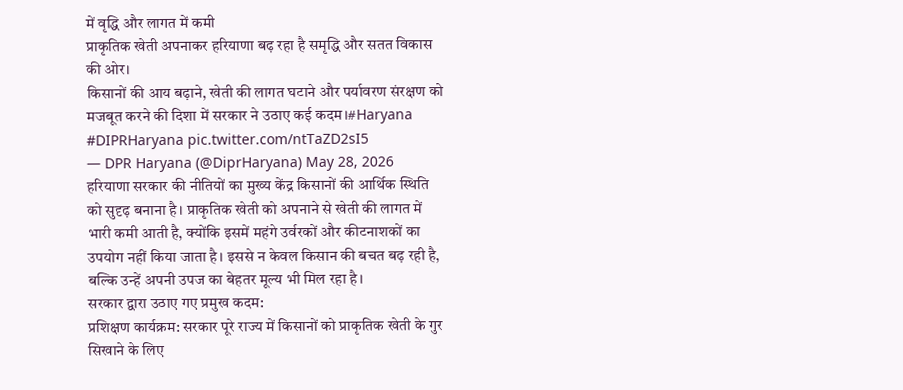में वृद्धि और लागत में कमी
प्राकृतिक खेती अपनाकर हरियाणा बढ़ रहा है समृद्धि और सतत विकास की ओर।
किसानों की आय बढ़ाने, खेती की लागत घटाने और पर्यावरण संरक्षण को मजबूत करने की दिशा में सरकार ने उठाए कई कदम।#Haryana #DIPRHaryana pic.twitter.com/ntTaZD2sI5
— DPR Haryana (@DiprHaryana) May 28, 2026
हरियाणा सरकार की नीतियों का मुख्य केंद्र किसानों की आर्थिक स्थिति को सुदृढ़ बनाना है। प्राकृतिक खेती को अपनाने से खेती की लागत में भारी कमी आती है, क्योंकि इसमें महंगे उर्वरकों और कीटनाशकों का उपयोग नहीं किया जाता है। इससे न केवल किसान की बचत बढ़ रही है, बल्कि उन्हें अपनी उपज का बेहतर मूल्य भी मिल रहा है।
सरकार द्वारा उठाए गए प्रमुख कदम:
प्रशिक्षण कार्यक्रम: सरकार पूरे राज्य में किसानों को प्राकृतिक खेती के गुर सिखाने के लिए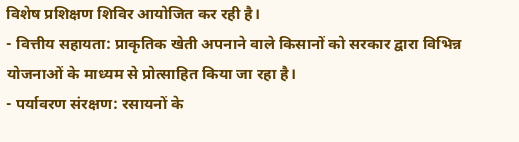विशेष प्रशिक्षण शिविर आयोजित कर रही है।
- वित्तीय सहायता: प्राकृतिक खेती अपनाने वाले किसानों को सरकार द्वारा विभिन्न योजनाओं के माध्यम से प्रोत्साहित किया जा रहा है।
- पर्यावरण संरक्षण: रसायनों के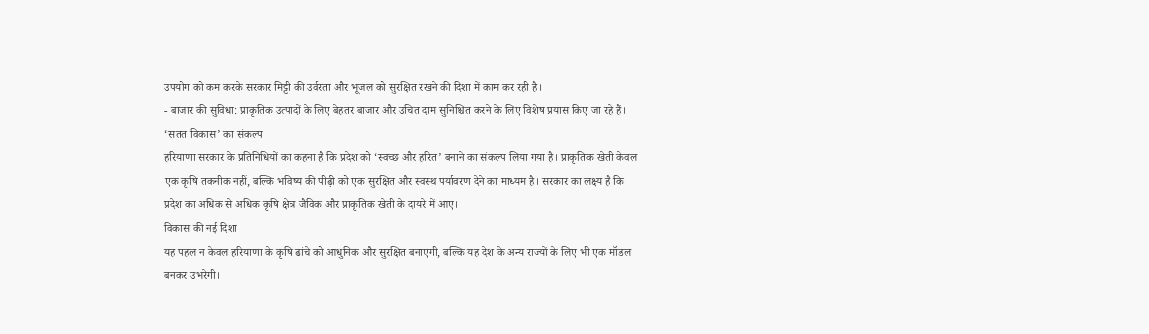उपयोग को कम करके सरकार मिट्टी की उर्वरता और भूजल को सुरक्षित रखने की दिशा में काम कर रही है।
- बाजार की सुविधा: प्राकृतिक उत्पादों के लिए बेहतर बाजार और उचित दाम सुनिश्चित करने के लिए विशेष प्रयास किए जा रहे हैं।
‘सतत विकास’ का संकल्प
हरियाणा सरकार के प्रतिनिधियों का कहना है कि प्रदेश को ‘स्वच्छ और हरित’ बनाने का संकल्प लिया गया है। प्राकृतिक खेती केवल एक कृषि तकनीक नहीं, बल्कि भविष्य की पीढ़ी को एक सुरक्षित और स्वस्थ पर्यावरण देने का माध्यम है। सरकार का लक्ष्य है कि प्रदेश का अधिक से अधिक कृषि क्षेत्र जैविक और प्राकृतिक खेती के दायरे में आए।
विकास की नई दिशा
यह पहल न केवल हरियाणा के कृषि ढांचे को आधुनिक और सुरक्षित बनाएगी, बल्कि यह देश के अन्य राज्यों के लिए भी एक मॉडल बनकर उभरेगी।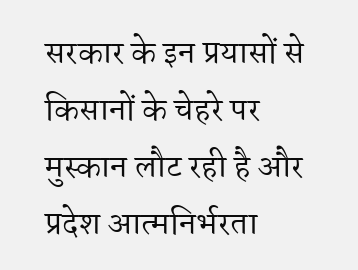सरकार के इन प्रयासों से किसानों के चेहरे पर मुस्कान लौट रही है और प्रदेश आत्मनिर्भरता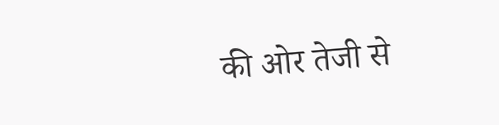की ओर तेजी से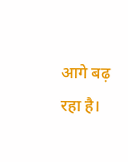आगे बढ़ रहा है।